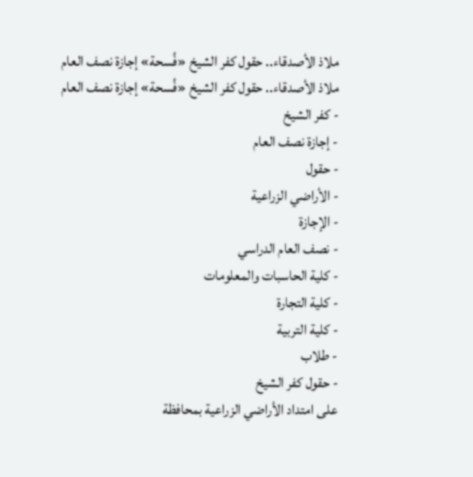ملاذ الأصدقاء.. حقول كفر الشيخ «فُسحة» إجازة نصف العام
ملاذ الأصدقاء.. حقول كفر الشيخ «فُسحة» إجازة نصف العام
- كفر الشيخ
- إجازة نصف العام
- حقول
- الأراضي الزراعية
- الإجازة
- نصف العام الدراسي
- كلية الحاسبات والمعلومات
- كلية التجارة
- كلية التربية
- طلاب
- حقول كفر الشيخ
على امتداد الأراضي الزراعية بمحافظة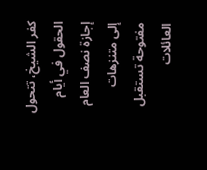كفر الشيخ، تتحول الحقول في أيام إجازة نصف العام إلى متنزهات مفتوحة تستقبل العائلات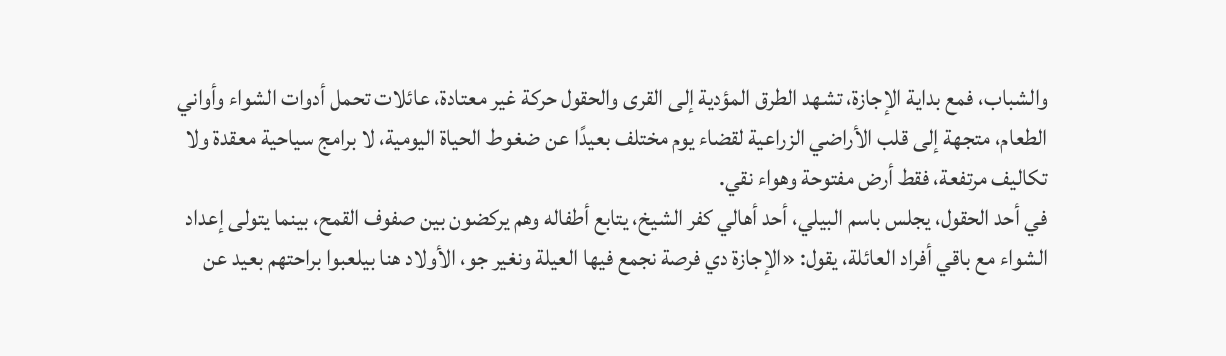والشباب، فمع بداية الإجازة، تشهد الطرق المؤدية إلى القرى والحقول حركة غير معتادة، عائلات تحمل أدوات الشواء وأواني الطعام، متجهة إلى قلب الأراضي الزراعية لقضاء يوم مختلف بعيدًا عن ضغوط الحياة اليومية، لا برامج سياحية معقدة ولا تكاليف مرتفعة، فقط أرض مفتوحة وهواء نقي.
في أحد الحقول، يجلس باسم البيلي، أحد أهالي كفر الشيخ، يتابع أطفاله وهم يركضون بين صفوف القمح، بينما يتولى إعداد الشواء مع باقي أفراد العائلة، يقول: «الإجازة دي فرصة نجمع فيها العيلة ونغير جو، الأولاد هنا بيلعبوا براحتهم بعيد عن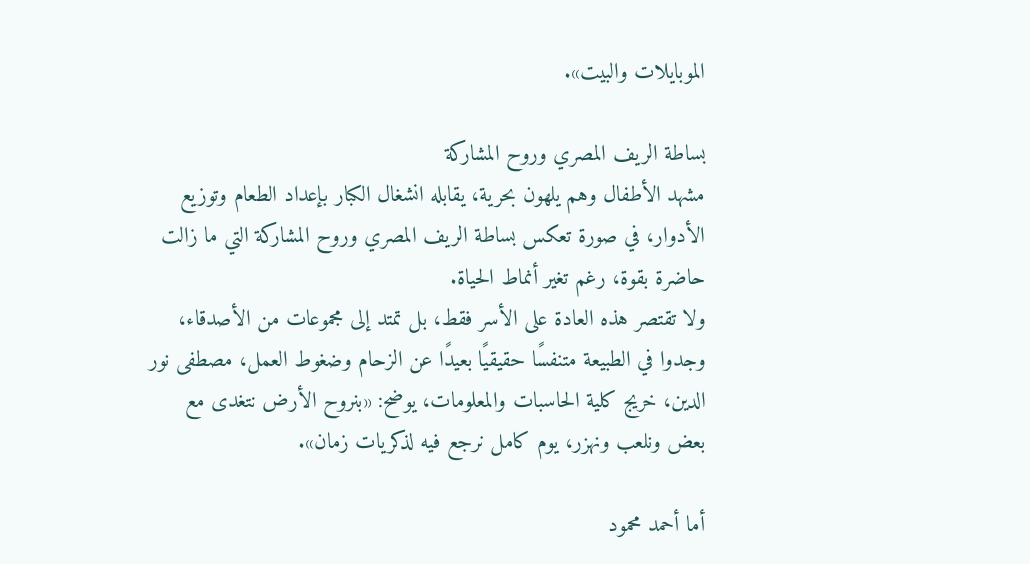الموبايلات والبيت».

بساطة الريف المصري وروح المشاركة
مشهد الأطفال وهم يلهون بحرية، يقابله انشغال الكبار بإعداد الطعام وتوزيع الأدوار، في صورة تعكس بساطة الريف المصري وروح المشاركة التي ما زالت حاضرة بقوة، رغم تغير أنماط الحياة.
ولا تقتصر هذه العادة على الأسر فقط، بل تمتد إلى مجموعات من الأصدقاء، وجدوا في الطبيعة متنفسًا حقيقيًا بعيدًا عن الزحام وضغوط العمل، مصطفى نور الدين، خريج كلية الحاسبات والمعلومات، يوضح: «بنروح الأرض نتغدى مع بعض ونلعب ونهزر، يوم كامل نرجع فيه لذكريات زمان».

أما أحمد محمود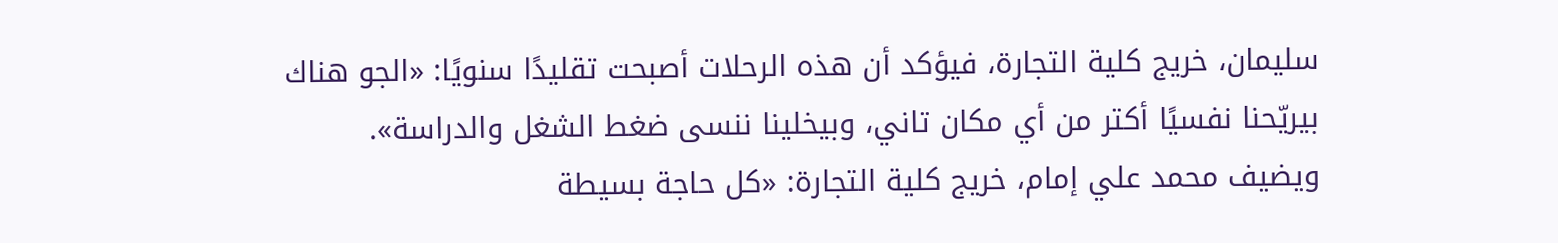سليمان، خريج كلية التجارة، فيؤكد أن هذه الرحلات أصبحت تقليدًا سنويًا: «الجو هناك بيريّحنا نفسيًا أكتر من أي مكان تاني، وبيخلينا ننسى ضغط الشغل والدراسة».
ويضيف محمد علي إمام، خريج كلية التجارة: «كل حاجة بسيطة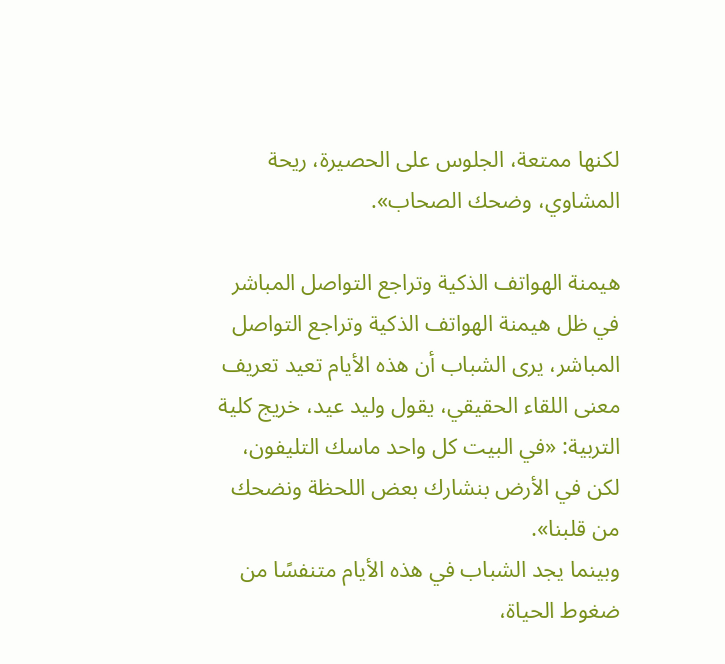لكنها ممتعة، الجلوس على الحصيرة، ريحة المشاوي، وضحك الصحاب».

هيمنة الهواتف الذكية وتراجع التواصل المباشر
في ظل هيمنة الهواتف الذكية وتراجع التواصل المباشر، يرى الشباب أن هذه الأيام تعيد تعريف معنى اللقاء الحقيقي، يقول وليد عيد، خريج كلية التربية: «في البيت كل واحد ماسك التليفون، لكن في الأرض بنشارك بعض اللحظة ونضحك من قلبنا».
وبينما يجد الشباب في هذه الأيام متنفسًا من ضغوط الحياة،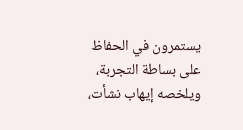يستمرون في الحفاظ على بساطة التجربة، ويلخصه إيهاب نشأت،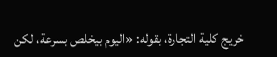خريج كلية التجارة، بقوله: «اليوم بيخلص بسرعة، لكن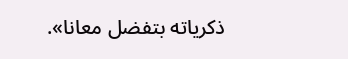ذكرياته بتفضل معانا».